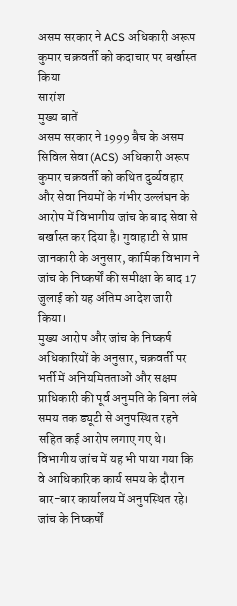असम सरकार ने ACS अधिकारी अरूप कुमार चक्रवर्ती को कदाचार पर बर्खास्त किया
सारांश
मुख्य बातें
असम सरकार ने 1999 बैच के असम सिविल सेवा (ACS) अधिकारी अरूप कुमार चक्रवर्ती को कथित दुर्व्यवहार और सेवा नियमों के गंभीर उल्लंघन के आरोप में विभागीय जांच के बाद सेवा से बर्खास्त कर दिया है। गुवाहाटी से प्राप्त जानकारी के अनुसार, कार्मिक विभाग ने जांच के निष्कर्षों की समीक्षा के बाद 17 जुलाई को यह अंतिम आदेश जारी किया।
मुख्य आरोप और जांच के निष्कर्ष
अधिकारियों के अनुसार, चक्रवर्ती पर भर्ती में अनियमितताओं और सक्षम प्राधिकारी की पूर्व अनुमति के बिना लंबे समय तक ड्यूटी से अनुपस्थित रहने सहित कई आरोप लगाए गए थे। विभागीय जांच में यह भी पाया गया कि वे आधिकारिक कार्य समय के दौरान बार-बार कार्यालय में अनुपस्थित रहे।
जांच के निष्कर्षों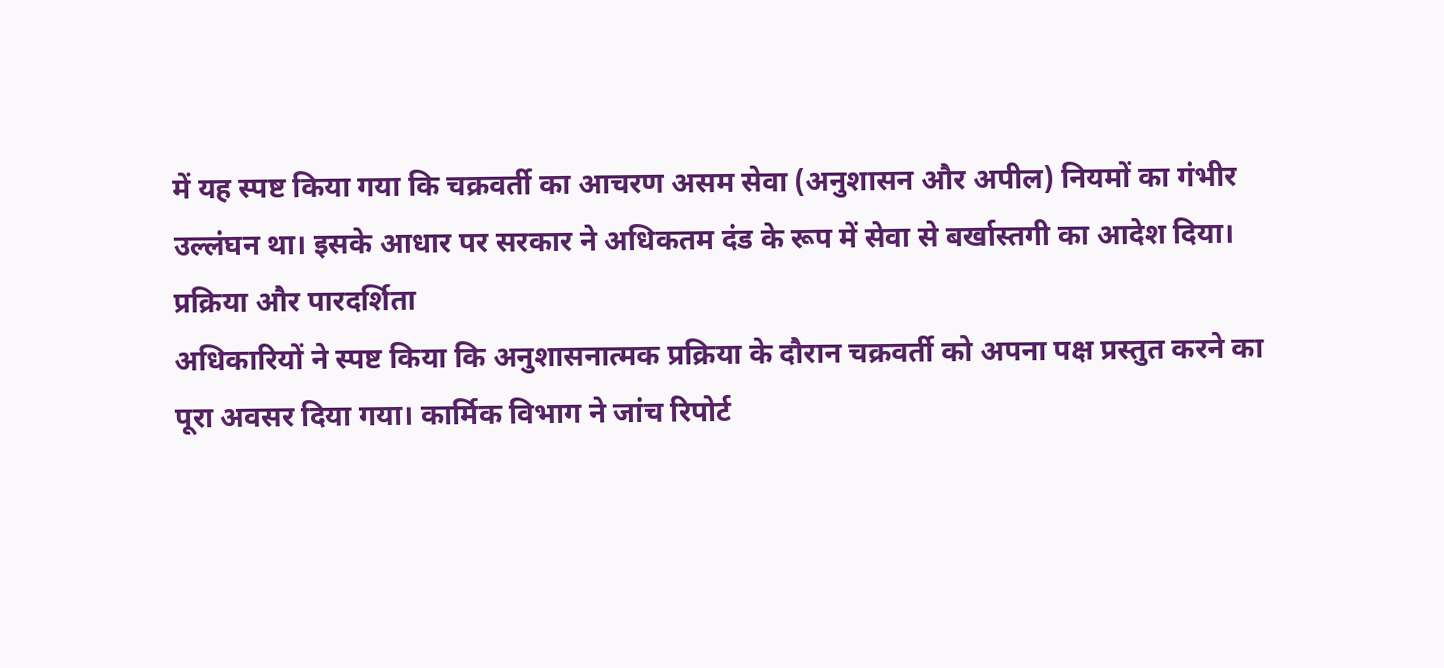में यह स्पष्ट किया गया कि चक्रवर्ती का आचरण असम सेवा (अनुशासन और अपील) नियमों का गंभीर उल्लंघन था। इसके आधार पर सरकार ने अधिकतम दंड के रूप में सेवा से बर्खास्तगी का आदेश दिया।
प्रक्रिया और पारदर्शिता
अधिकारियों ने स्पष्ट किया कि अनुशासनात्मक प्रक्रिया के दौरान चक्रवर्ती को अपना पक्ष प्रस्तुत करने का पूरा अवसर दिया गया। कार्मिक विभाग ने जांच रिपोर्ट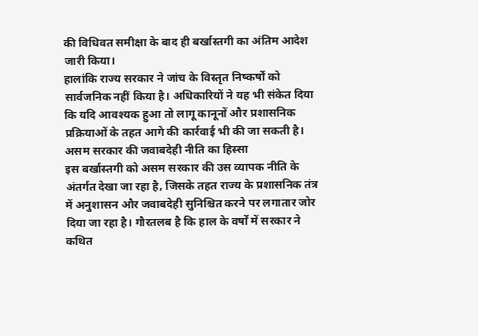की विधिवत समीक्षा के बाद ही बर्खास्तगी का अंतिम आदेश जारी किया।
हालांकि राज्य सरकार ने जांच के विस्तृत निष्कर्षों को सार्वजनिक नहीं किया है। अधिकारियों ने यह भी संकेत दिया कि यदि आवश्यक हुआ तो लागू कानूनों और प्रशासनिक प्रक्रियाओं के तहत आगे की कार्रवाई भी की जा सकती है।
असम सरकार की जवाबदेही नीति का हिस्सा
इस बर्खास्तगी को असम सरकार की उस व्यापक नीति के अंतर्गत देखा जा रहा है, जिसके तहत राज्य के प्रशासनिक तंत्र में अनुशासन और जवाबदेही सुनिश्चित करने पर लगातार जोर दिया जा रहा है। गौरतलब है कि हाल के वर्षों में सरकार ने कथित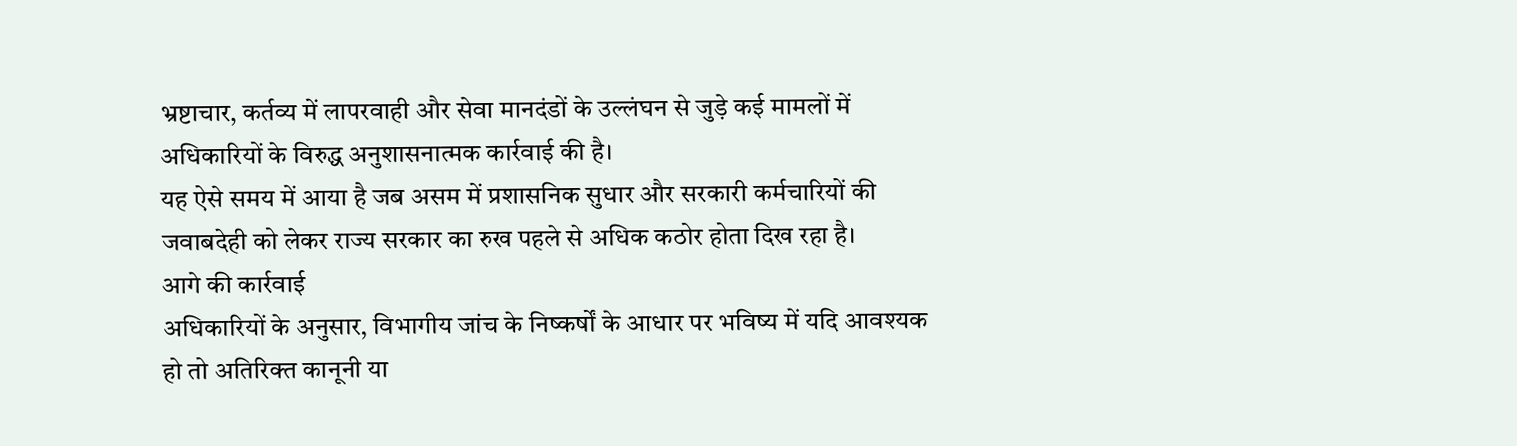भ्रष्टाचार, कर्तव्य में लापरवाही और सेवा मानदंडों के उल्लंघन से जुड़े कई मामलों में अधिकारियों के विरुद्ध अनुशासनात्मक कार्रवाई की है।
यह ऐसे समय में आया है जब असम में प्रशासनिक सुधार और सरकारी कर्मचारियों की जवाबदेही को लेकर राज्य सरकार का रुख पहले से अधिक कठोर होता दिख रहा है।
आगे की कार्रवाई
अधिकारियों के अनुसार, विभागीय जांच के निष्कर्षों के आधार पर भविष्य में यदि आवश्यक हो तो अतिरिक्त कानूनी या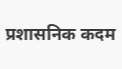प्रशासनिक कदम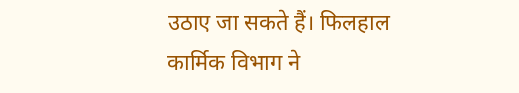उठाए जा सकते हैं। फिलहाल कार्मिक विभाग ने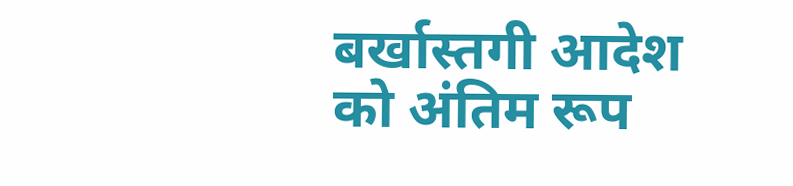बर्खास्तगी आदेश को अंतिम रूप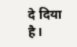दे दिया है।